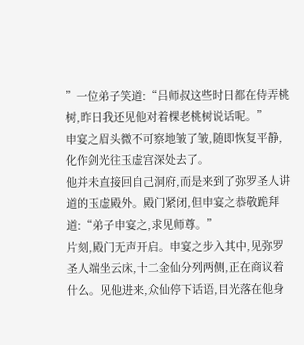”一位弟子笑道:“吕师叔这些时日都在侍弄桃树,昨日我还见他对着棵老桃树说话呢。”
申宴之眉头微不可察地皱了皱,随即恢复平静,化作剑光往玉虚宫深处去了。
他并未直接回自己洞府,而是来到了弥罗圣人讲道的玉虚殿外。殿门紧闭,但申宴之恭敬跪拜道:“弟子申宴之,求见师尊。”
片刻,殿门无声开启。申宴之步入其中,见弥罗圣人端坐云床,十二金仙分列两侧,正在商议着什么。见他进来,众仙停下话语,目光落在他身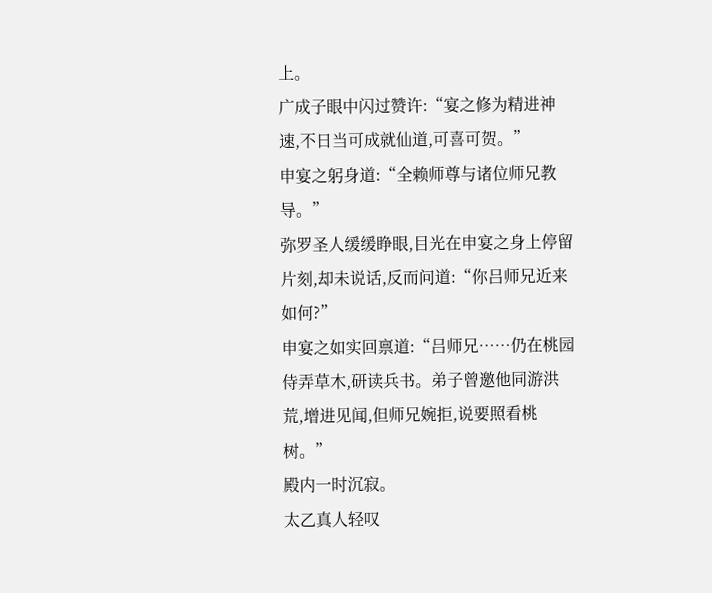上。
广成子眼中闪过赞许:“宴之修为精进神速,不日当可成就仙道,可喜可贺。”
申宴之躬身道:“全赖师尊与诸位师兄教导。”
弥罗圣人缓缓睁眼,目光在申宴之身上停留片刻,却未说话,反而问道:“你吕师兄近来如何?”
申宴之如实回禀道:“吕师兄……仍在桃园侍弄草木,研读兵书。弟子曾邀他同游洪荒,增进见闻,但师兄婉拒,说要照看桃树。”
殿内一时沉寂。
太乙真人轻叹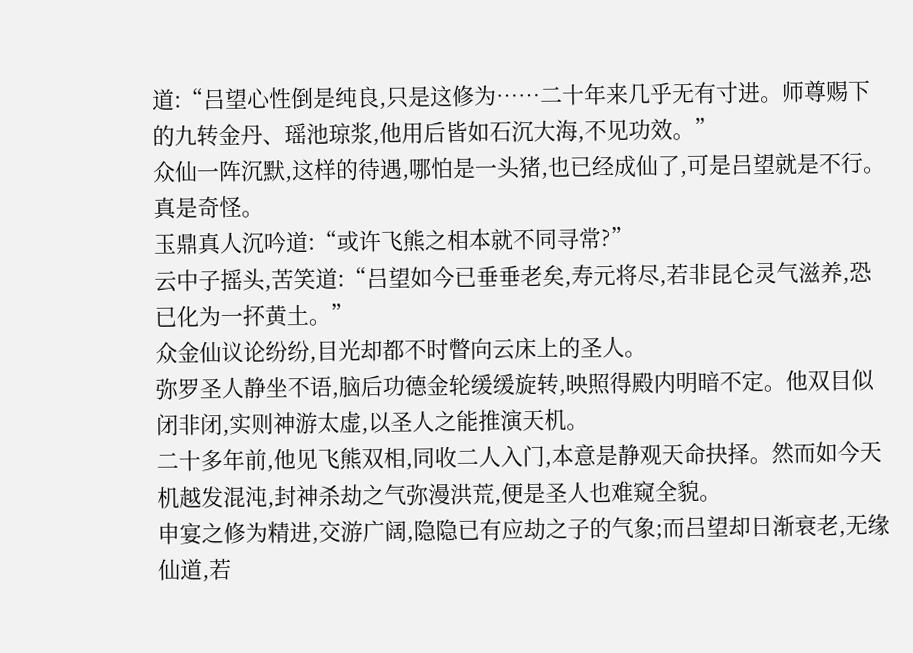道:“吕望心性倒是纯良,只是这修为……二十年来几乎无有寸进。师尊赐下的九转金丹、瑶池琼浆,他用后皆如石沉大海,不见功效。”
众仙一阵沉默,这样的待遇,哪怕是一头猪,也已经成仙了,可是吕望就是不行。
真是奇怪。
玉鼎真人沉吟道:“或许飞熊之相本就不同寻常?”
云中子摇头,苦笑道:“吕望如今已垂垂老矣,寿元将尽,若非昆仑灵气滋养,恐已化为一抔黄土。”
众金仙议论纷纷,目光却都不时瞥向云床上的圣人。
弥罗圣人静坐不语,脑后功德金轮缓缓旋转,映照得殿内明暗不定。他双目似闭非闭,实则神游太虚,以圣人之能推演天机。
二十多年前,他见飞熊双相,同收二人入门,本意是静观天命抉择。然而如今天机越发混沌,封神杀劫之气弥漫洪荒,便是圣人也难窥全貌。
申宴之修为精进,交游广阔,隐隐已有应劫之子的气象;而吕望却日渐衰老,无缘仙道,若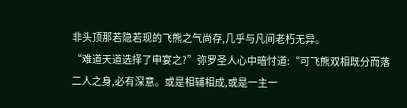非头顶那若隐若现的飞熊之气尚存,几乎与凡间老朽无异。
“难道天道选择了申宴之?”弥罗圣人心中暗忖道:“可飞熊双相既分而落二人之身,必有深意。或是相辅相成,或是一主一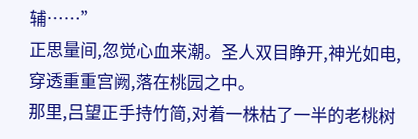辅……”
正思量间,忽觉心血来潮。圣人双目睁开,神光如电,穿透重重宫阙,落在桃园之中。
那里,吕望正手持竹简,对着一株枯了一半的老桃树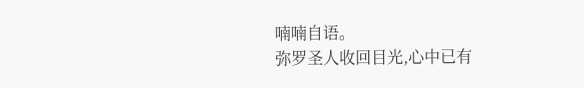喃喃自语。
弥罗圣人收回目光,心中已有